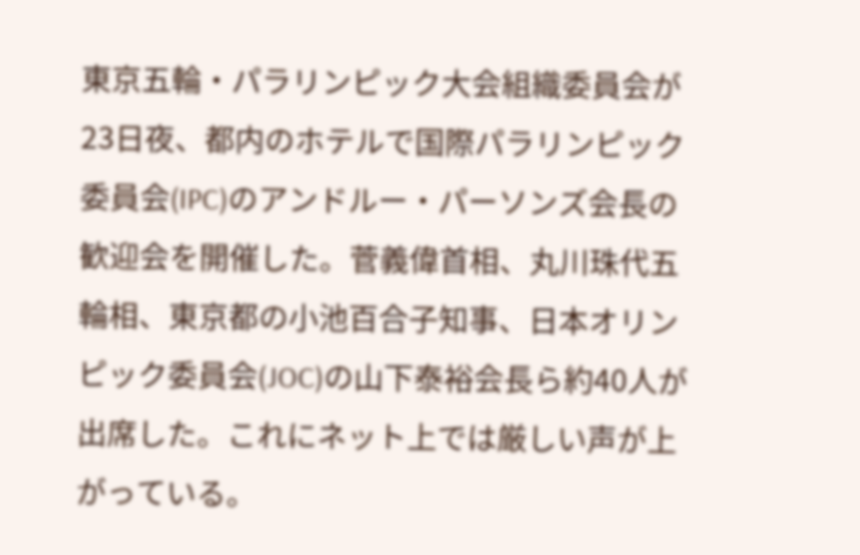東京五輪・パラリンピック大会組織委員会が23日夜、都内のホテルで国際パラリンピック委員会(IPC)のアンドルー・パーソンズ会長の歓迎会を開催した。菅義偉首相、丸川珠代五輪相、東京都の小池百合子知事、日本オリンピック委員会(JOC)の山下泰裕会長ら約40人が出席した。これにネット上では厳しい声が上がっている。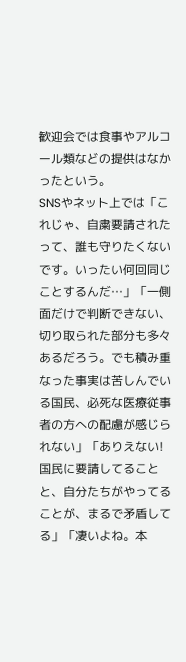歓迎会では食事やアルコール類などの提供はなかったという。
SNSやネット上では「これじゃ、自粛要請されたって、誰も守りたくないです。いったい何回同じことするんだ…」「一側面だけで判断できない、切り取られた部分も多々あるだろう。でも積み重なった事実は苦しんでいる国民、必死な医療従事者の方への配慮が感じられない」「ありえない!国民に要請してることと、自分たちがやってることが、まるで矛盾してる」「凄いよね。本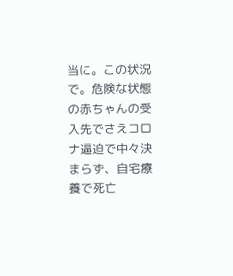当に。この状況で。危険な状態の赤ちゃんの受入先でさえコロナ逼迫で中々決まらず、自宅療養で死亡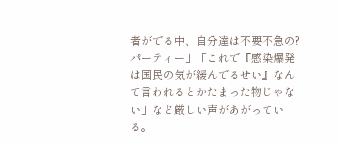者がでる中、自分達は不要不急の?パーティー」「これで『感染爆発は国民の気が緩んでるせい』なんて言われるとかたまった物じゃない」など厳しい声があがっている。